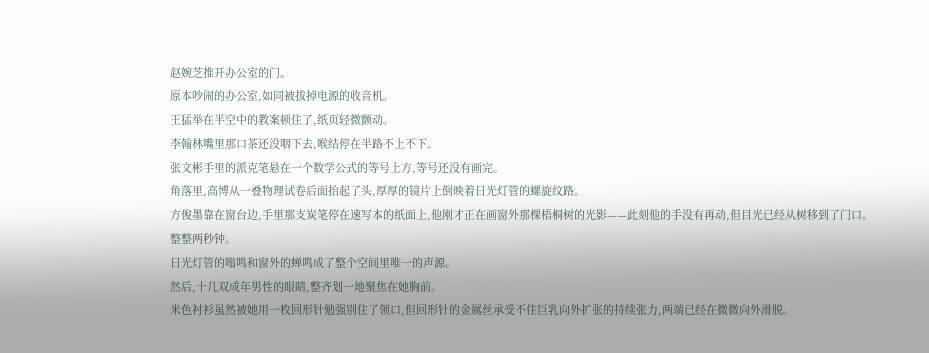赵婉芝推开办公室的门。
原本吵闹的办公室,如同被拔掉电源的收音机。
王猛举在半空中的教案顿住了,纸页轻微颤动。
李翰林嘴里那口茶还没咽下去,喉结停在半路不上不下。
张文彬手里的派克笔悬在一个数学公式的等号上方,等号还没有画完。
角落里,高博从一叠物理试卷后面抬起了头,厚厚的镜片上倒映着日光灯管的螺旋纹路。
方俊墨靠在窗台边,手里那支炭笔停在速写本的纸面上,他刚才正在画窗外那棵梧桐树的光影——此刻他的手没有再动,但目光已经从树移到了门口。
整整两秒钟。
日光灯管的嗡鸣和窗外的蝉鸣成了整个空间里唯一的声源。
然后,十几双成年男性的眼睛,整齐划一地聚焦在她胸前。
米色衬衫虽然被她用一枚回形针勉强别住了领口,但回形针的金属丝承受不住巨乳向外扩张的持续张力,两端已经在微微向外滑脱。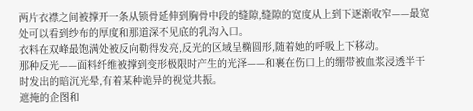两片衣襟之间被撑开一条从锁骨延伸到胸骨中段的缝隙,缝隙的宽度从上到下逐渐收窄——最宽处可以看到纱布的厚度和那道深不见底的乳沟入口。
衣料在双峰最饱满处被反向勒得发亮,反光的区域呈椭圆形,随着她的呼吸上下移动。
那种反光——面料纤维被撑到变形极限时产生的光泽——和裹在伤口上的绷带被血浆浸透半干时发出的暗沉光晕,有着某种诡异的视觉共振。
遮掩的企图和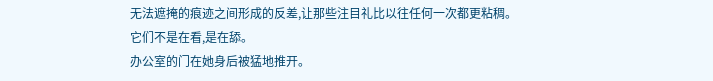无法遮掩的痕迹之间形成的反差,让那些注目礼比以往任何一次都更粘稠。
它们不是在看,是在舔。
办公室的门在她身后被猛地推开。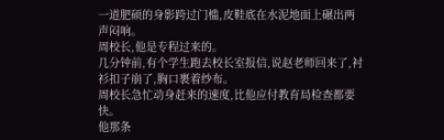一道肥硕的身影跨过门槛,皮鞋底在水泥地面上碾出两声闷响。
周校长,他是专程过来的。
几分钟前,有个学生跑去校长室报信,说赵老师回来了,衬衫扣子崩了,胸口裹着纱布。
周校长急忙动身赶来的速度,比他应付教育局检查都要快。
他那条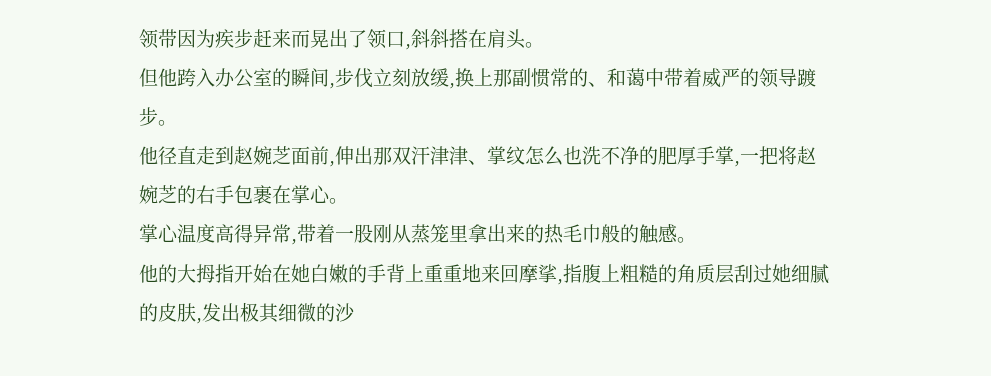领带因为疾步赶来而晃出了领口,斜斜搭在肩头。
但他跨入办公室的瞬间,步伐立刻放缓,换上那副惯常的、和蔼中带着威严的领导踱步。
他径直走到赵婉芝面前,伸出那双汗津津、掌纹怎么也洗不净的肥厚手掌,一把将赵婉芝的右手包裹在掌心。
掌心温度高得异常,带着一股刚从蒸笼里拿出来的热毛巾般的触感。
他的大拇指开始在她白嫩的手背上重重地来回摩挲,指腹上粗糙的角质层刮过她细腻的皮肤,发出极其细微的沙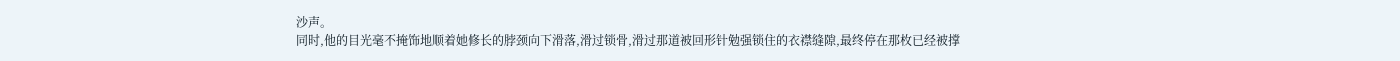沙声。
同时,他的目光毫不掩饰地顺着她修长的脖颈向下滑落,滑过锁骨,滑过那道被回形针勉强锁住的衣襟缝隙,最终停在那枚已经被撑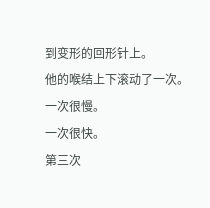到变形的回形针上。
他的喉结上下滚动了一次。
一次很慢。
一次很快。
第三次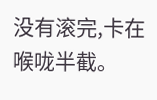没有滚完,卡在喉咙半截。